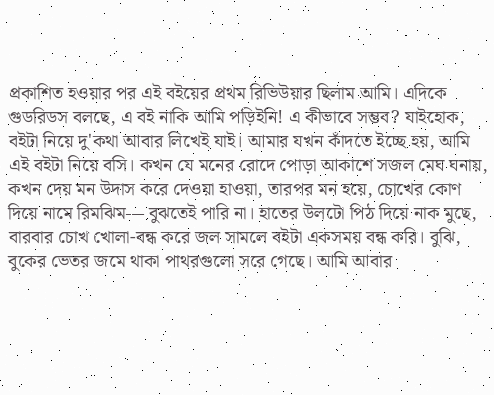প্রকাশিত হওয়ার পর এই বইয়ের প্রথম রিভিউয়ার ছিলাম আমি। এদিকে গুডরিডস বলছে, এ বই নাকি আমি পড়িইনি! এ কীভাবে সম্ভব? যাইহোক, বইটা নিয়ে দু'কথা আবার লিখেই যাই। আমার যখন কাঁদতে ইচ্ছে হয়, আমি এই বইটা নিয়ে বসি। কখন যে মনের রোদে পোড়া আকাশে সজল মেঘ ঘনায়, কখন দেয় মন উদাস করে দেওয়া হাওয়া, তারপর মন হয়ে, চোখের কোণ দিয়ে নামে রিমঝিম— বুঝতেই পারি না। হাতের উলটো পিঠ দিয়ে নাক মুছে, বারবার চোখ খোলা-বন্ধ করে জল সামলে বইটা একসময় বন্ধ করি। বুঝি, বুকের ভেতর জমে থাকা পাথরগুলো সরে গেছে। আমি আবার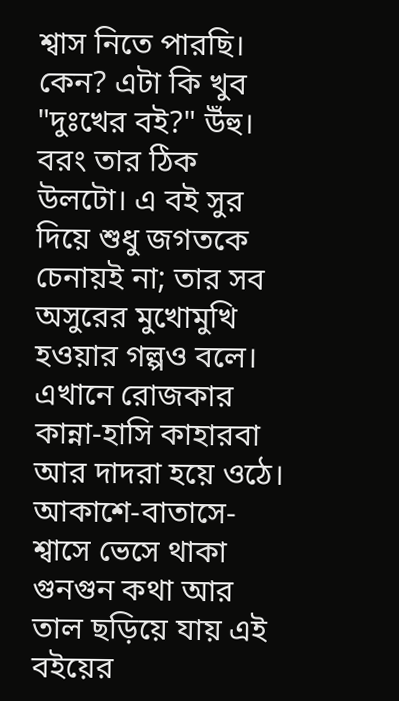শ্বাস নিতে পারছি। কেন? এটা কি খুব "দুঃখের বই?" উঁহু। বরং তার ঠিক উলটো। এ বই সুর দিয়ে শুধু জগতকে চেনায়ই না; তার সব অসুরের মুখোমুখি হওয়ার গল্পও বলে। এখানে রোজকার কান্না-হাসি কাহারবা আর দাদরা হয়ে ওঠে। আকাশে-বাতাসে-শ্বাসে ভেসে থাকা গুনগুন কথা আর তাল ছড়িয়ে যায় এই বইয়ের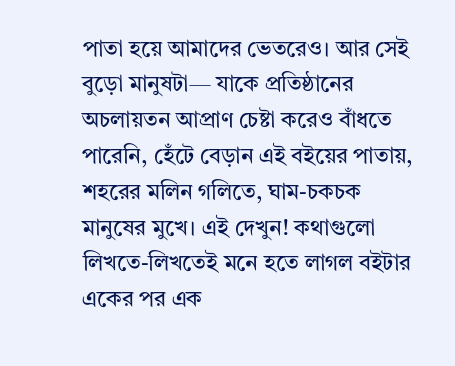পাতা হয়ে আমাদের ভেতরেও। আর সেই বুড়ো মানুষটা— যাকে প্রতিষ্ঠানের অচলায়তন আপ্রাণ চেষ্টা করেও বাঁধতে পারেনি, হেঁটে বেড়ান এই বইয়ের পাতায়, শহরের মলিন গলিতে, ঘাম-চকচক মানুষের মুখে। এই দেখুন! কথাগুলো লিখতে-লিখতেই মনে হতে লাগল বইটার একের পর এক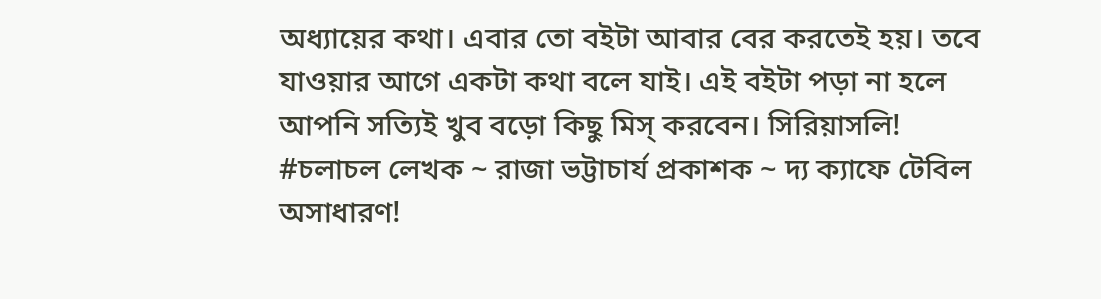অধ্যায়ের কথা। এবার তো বইটা আবার বের করতেই হয়। তবে যাওয়ার আগে একটা কথা বলে যাই। এই বইটা পড়া না হলে আপনি সত্যিই খুব বড়ো কিছু মিস্ করবেন। সিরিয়াসলি!
#চলাচল লেখক ~ রাজা ভট্টাচার্য প্রকাশক ~ দ্য ক্যাফে টেবিল
অসাধারণ!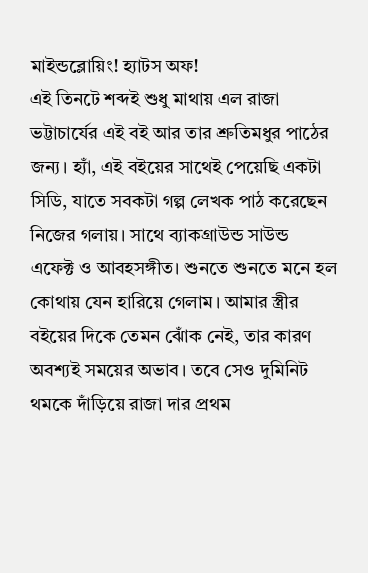মাইন্ডব্লোয়িং! হ্যাটস অফ!
এই তিনটে শব্দই শুধু মাথায় এল রাজা ভট্টাচার্যের এই বই আর তার শ্রুতিমধুর পাঠের জন্য। হ্যাঁ, এই বইয়ের সাথেই পেয়েছি একটা সিডি, যাতে সবকটা গল্প লেখক পাঠ করেছেন নিজের গলায়। সাথে ব্যাকগ্রাউন্ড সাউন্ড এফেক্ট ও আবহসঙ্গীত। শুনতে শুনতে মনে হল কোথায় যেন হারিয়ে গেলাম। আমার স্ত্রীর বইয়ের দিকে তেমন ঝোঁক নেই, তার কারণ অবশ্যই সময়ের অভাব। তবে সেও দুমিনিট থমকে দাঁড়িয়ে রাজা দার প্রথম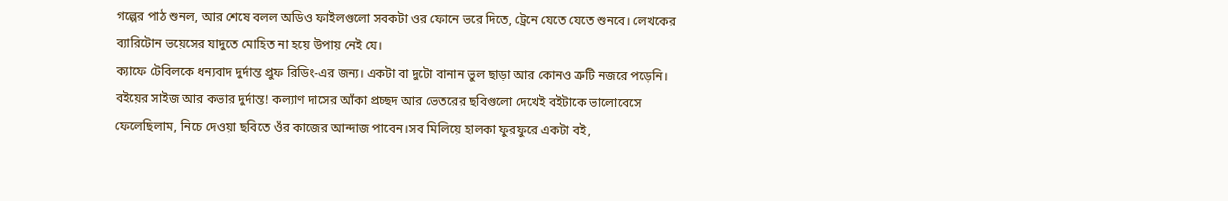গল্পের পাঠ শুনল, আর শেষে বলল অডিও ফাইলগুলো সবকটা ওর ফোনে ভরে দিতে, ট্রেনে যেতে যেতে শুনবে। লেখকের ব্যারিটোন ভয়েসের যাদুতে মোহিত না হয়ে উপায় নেই যে।
ক্যাফে টেবিলকে ধন্যবাদ দুর্দান্ত প্রুফ রিডিং-এর জন্য। একটা বা দুটো বানান ভুল ছাড়া আর কোনও ত্রুটি নজরে পড়েনি। বইয়ের সাইজ আর কভার দুর্দান্ত! কল্যাণ দাসের আঁকা প্রচ্ছদ আর ভেতরের ছবিগুলো দেখেই বইটাকে ভালোবেসে ফেলেছিলাম, নিচে দেওয়া ছবিতে ওঁর কাজের আন্দাজ পাবেন।সব মিলিয়ে হালকা ফুরফুরে একটা বই,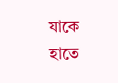যাকে হাতে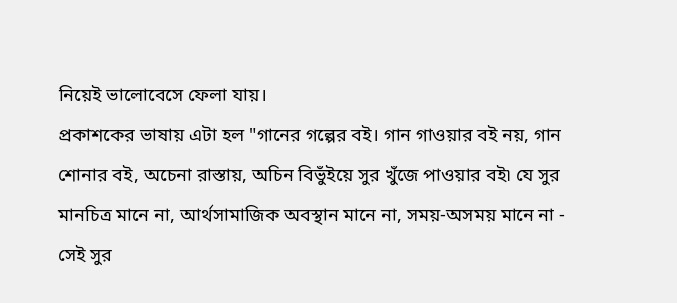নিয়েই ভালোবেসে ফেলা যায়।
প্রকাশকের ভাষায় এটা হল "গানের গল্পের বই। গান গাওয়ার বই নয়, গান শোনার বই, অচেনা রাস্তায়, অচিন বিভুঁইয়ে সুর খুঁজে পাওয়ার বই৷ যে সুর মানচিত্র মানে না, আর্থসামাজিক অবস্থান মানে না, সময়-অসময় মানে না - সেই সুর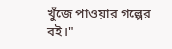খুঁজে পাওয়ার গল্পের বই।"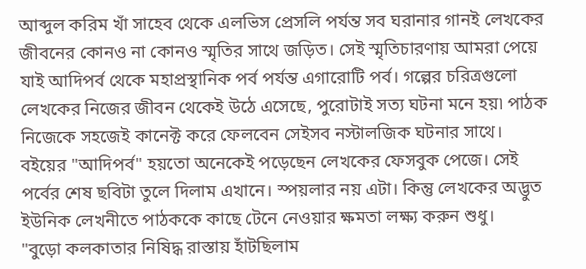আব্দুল করিম খাঁ সাহেব থেকে এলভিস প্রেসলি পর্যন্ত সব ঘরানার গানই লেখকের জীবনের কোনও না কোনও স্মৃতির সাথে জড়িত। সেই স্মৃতিচারণায় আমরা পেয়ে যাই আদিপর্ব থেকে মহাপ্রস্থানিক পর্ব পর্যন্ত এগারোটি পর্ব। গল্পের চরিত্রগুলো লেখকের নিজের জীবন থেকেই উঠে এসেছে, পুরোটাই সত্য ঘটনা মনে হয়৷ পাঠক নিজেকে সহজেই কানেক্ট করে ফেলবেন সেইসব নস্টালজিক ঘটনার সাথে।
বইয়ের "আদিপর্ব" হয়তো অনেকেই পড়েছেন লেখকের ফেসবুক পেজে। সেই পর্বের শেষ ছবিটা তুলে দিলাম এখানে। স্পয়লার নয় এটা। কিন্তু লেখকের অদ্ভুত ইউনিক লেখনীতে পাঠককে কাছে টেনে নেওয়ার ক্ষমতা লক্ষ্য করুন শুধু।
"বুড়ো কলকাতার নিষিদ্ধ রাস্তায় হাঁটছিলাম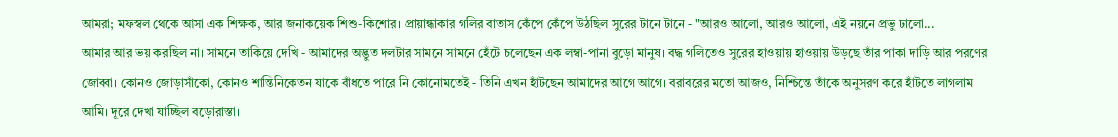আমরা; মফস্বল থেকে আসা এক শিক্ষক, আর জনাকয়েক শিশু-কিশোর। প্রায়ান্ধাকার গলির বাতাস কেঁপে কেঁপে উঠছিল সুরের টানে টানে - "আরও আলো, আরও আলো, এই নয়নে প্রভু ঢালো...
আমার আর ভয় করছিল না। সামনে তাকিয়ে দেখি - আমাদের অদ্ভুত দলটার সামনে সামনে হেঁটে চলেছেন এক লম্বা-পানা বুড়ো মানুষ। বদ্ধ গলিতেও সুরের হাওয়ায় হাওয়ায় উড়ছে তাঁর পাকা দাড়ি আর পরণের জোব্বা। কোনও জোড়াসাঁকো, কোনও শান্তিনিকেতন যাকে বাঁধতে পারে নি কোনোমতেই - তিনি এখন হাঁটছেন আমাদের আগে আগে। বরাবরের মতো আজও, নিশ্চিন্তে তাঁকে অনুসরণ করে হাঁটতে লাগলাম আমি। দূরে দেখা যাচ্ছিল বড়োরাস্তা।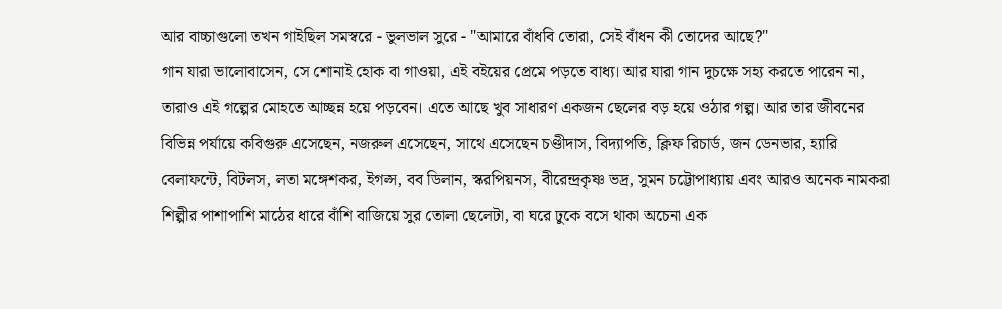আর বাচ্চাগুলো তখন গাইছিল সমস্বরে - ভুলভাল সুরে - "আমারে বাঁধবি তোরা, সেই বাঁধন কী তোদের আছে?"
গান যারা ভালোবাসেন, সে শোনাই হোক বা গাওয়া, এই বইয়ের প্রেমে পড়তে বাধ্য। আর যারা গান দুচক্ষে সহ্য করতে পারেন না, তারাও এই গল্পের মোহতে আচ্ছন্ন হয়ে পড়বেন। এতে আছে খুব সাধারণ একজন ছেলের বড় হয়ে ওঠার গল্প। আর তার জীবনের বিভিন্ন পর্যায়ে কবিগুরু এসেছেন, নজরুল এসেছেন, সাথে এসেছেন চণ্ডীদাস, বিদ্যাপতি, ক্লিফ রিচার্ড, জন ডেনভার, হ্যারি বেলাফন্টে, বিটলস, লতা মঙ্গেশকর, ইগল্স, বব ডিলান, স্করপিয়নস, বীরেন্দ্রকৃষ্ণ ভদ্র, সুমন চট্টোপাধ্যায় এবং আরও অনেক নামকরা শিল্পীর পাশাপাশি মাঠের ধারে বাঁশি বাজিয়ে সুর তোলা ছেলেটা, বা ঘরে ঢুকে বসে থাকা অচেনা এক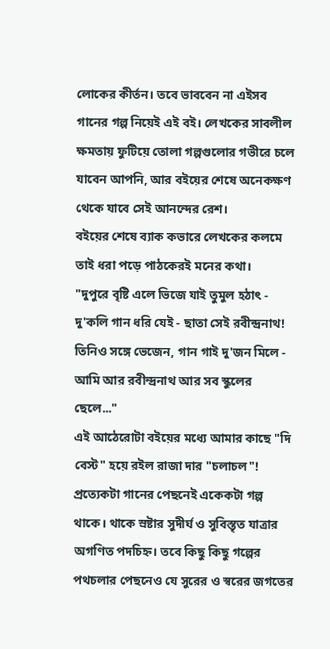লোকের কীর্তন। তবে ভাববেন না এইসব গানের গল্প নিয়েই এই বই। লেখকের সাবলীল ক্ষমতায় ফুটিয়ে তোলা গল্পগুলোর গভীরে চলে যাবেন আপনি, আর বইয়ের শেষে অনেকক্ষণ থেকে যাবে সেই আনন্দের রেশ।
বইয়ের শেষে ব্যাক কভারে লেখকের কলমে তাই ধরা পড়ে পাঠকেরই মনের কথা।
"দুপুরে বৃষ্টি এলে ভিজে যাই তুমুল হঠাৎ - দু'কলি গান ধরি যেই - ছাতা সেই রবীন্দ্রনাথ!
তিনিও সঙ্গে ভেজেন, গান গাই দু'জন মিলে - আমি আর রবীন্দ্রনাথ আর সব স্কুলের ছেলে..."
এই আঠেরোটা বইয়ের মধ্যে আমার কাছে "দি বেস্ট" হয়ে রইল রাজা দার "চলাচল"!
প্রত্যেকটা গানের পেছনেই একেকটা গল্প থাকে। থাকে স্রষ্টার সুদীর্ঘ ও সুবিস্তৃত যাত্রার অগণিত পদচিহ্ন। তবে কিছু কিছু গল্পের পথচলার পেছনেও যে সুরের ও স্বরের জগতের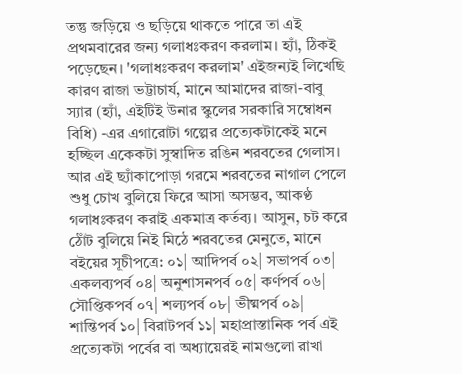তন্তু জড়িয়ে ও ছড়িয়ে থাকতে পারে তা এই প্রথমবারের জন্য গলাধঃকরণ করলাম। হ্যাঁ, ঠিকই পড়েছেন। 'গলাধঃকরণ করলাম' এইজন্যই লিখেছি কারণ রাজা ভট্টাচার্য, মানে আমাদের রাজা-বাবু স্যার (হ্যাঁ, এইটিই উনার স্কুলের সরকারি সম্বোধন বিধি) -এর এগারোটা গল্পের প্রত্যেকটাকেই মনে হচ্ছিল একেকটা সুস্বাদিত রঙিন শরবতের গেলাস। আর এই ছ্যাঁকাপোড়া গরমে শরবতের নাগাল পেলে শুধু চোখ বুলিয়ে ফিরে আসা অসম্ভব, আকণ্ঠ গলাধঃকরণ করাই একমাত্র কর্তব্য। আসুন, চট করে ঠোঁট বুলিয়ে নিই মিঠে শরবতের মেনুতে, মানে বইয়ের সূচীপত্রে: ০১| আদিপর্ব ০২| সভাপর্ব ০৩| একলব্যপর্ব ০৪| অনুশাসনপর্ব ০৫| কর্ণপর্ব ০৬| সৌপ্তিকপর্ব ০৭| শল্যপর্ব ০৮| ভীষ্মপর্ব ০৯| শান্তিপর্ব ১০| বিরাটপর্ব ১১| মহাপ্রাস্তানিক পর্ব এই প্রত্যেকটা পর্বের বা অধ্যায়েরই নামগুলো রাখা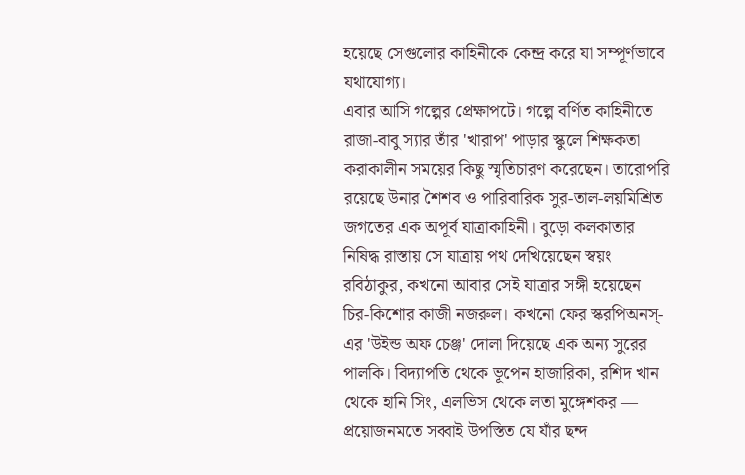হয়েছে সেগুলোর কাহিনীকে কেন্দ্র করে যা সম্পূর্ণভাবে যথাযোগ্য।
এবার আসি গল্পের প্রেক্ষাপটে। গল্পে বর্ণিত কাহিনীতে রাজা-বাবু স্যার তাঁর 'খারাপ' পাড়ার স্কুলে শিক্ষকতা করাকালীন সময়ের কিছু স্মৃতিচারণ করেছেন। তারোপরি রয়েছে উনার শৈশব ও পারিবারিক সুর-তাল-লয়মিশ্রিত জগতের এক অপূর্ব যাত্রাকাহিনী। বুড়ো কলকাতার নিষিদ্ধ রাস্তায় সে যাত্রায় পথ দেখিয়েছেন স্বয়ং রবিঠাকুর, কখনো আবার সেই যাত্রার সঙ্গী হয়েছেন চির-কিশোর কাজী নজরুল। কখনো ফের স্করপিঅনস্-এর 'উইন্ড অফ চেঞ্জ' দোলা দিয়েছে এক অন্য সুরের পালকি। বিদ্যাপতি থেকে ভূপেন হাজারিকা, রশিদ খান থেকে হানি সিং, এলভিস থেকে লতা মুঙ্গেশকর ― প্রয়োজনমতে সব্বাই উপস্তিত যে যাঁর ছন্দ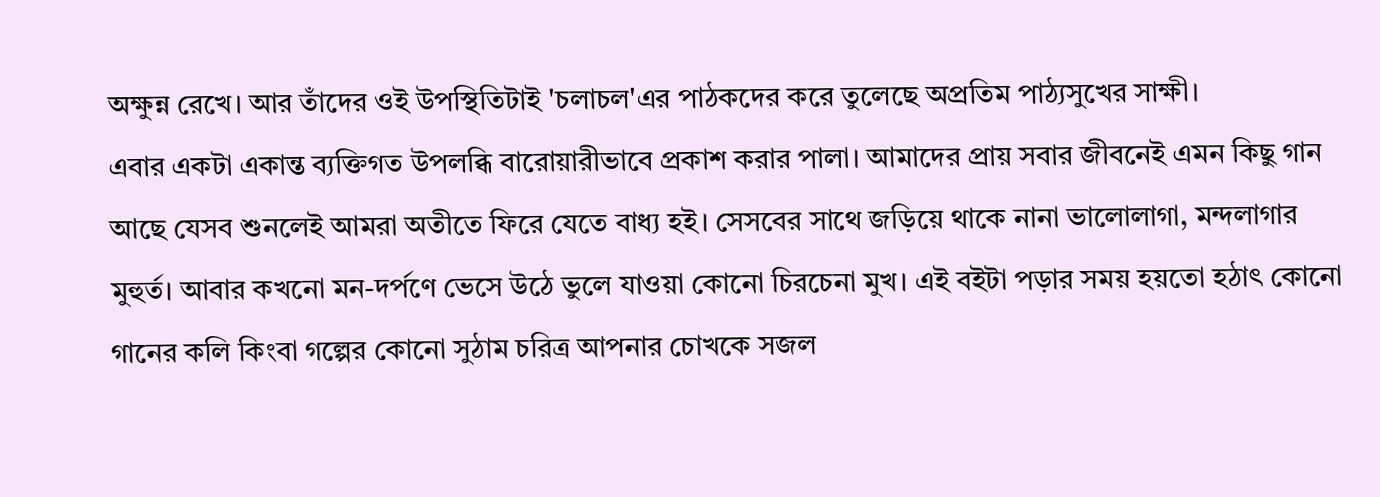অক্ষুন্ন রেখে। আর তাঁদের ওই উপস্থিতিটাই 'চলাচল'এর পাঠকদের করে তুলেছে অপ্রতিম পাঠ্যসুখের সাক্ষী।
এবার একটা একান্ত ব্যক্তিগত উপলব্ধি বারোয়ারীভাবে প্রকাশ করার পালা। আমাদের প্রায় সবার জীবনেই এমন কিছু গান আছে যেসব শুনলেই আমরা অতীতে ফিরে যেতে বাধ্য হই। সেসবের সাথে জড়িয়ে থাকে নানা ভালোলাগা, মন্দলাগার মুহুর্ত। আবার কখনো মন-দর্পণে ভেসে উঠে ভুলে যাওয়া কোনো চিরচেনা মুখ। এই বইটা পড়ার সময় হয়তো হঠাৎ কোনো গানের কলি কিংবা গল্পের কোনো সুঠাম চরিত্র আপনার চোখকে সজল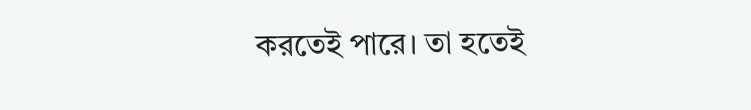করতেই পারে। তা হতেই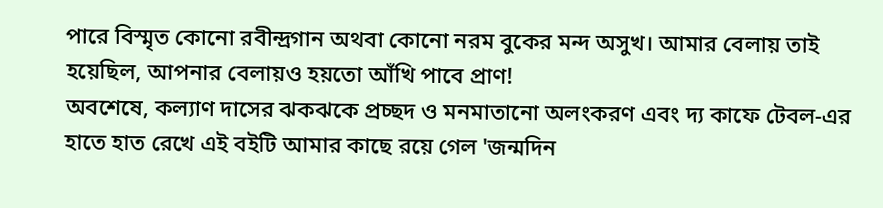পারে বিস্মৃত কোনো রবীন্দ্রগান অথবা কোনো নরম বুকের মন্দ অসুখ। আমার বেলায় তাই হয়েছিল, আপনার বেলায়ও হয়তো আঁখি পাবে প্রাণ!
অবশেষে, কল্যাণ দাসের ঝকঝকে প্রচ্ছদ ও মনমাতানো অলংকরণ এবং দ্য কাফে টেবল-এর হাতে হাত রেখে এই বইটি আমার কাছে রয়ে গেল 'জন্মদিন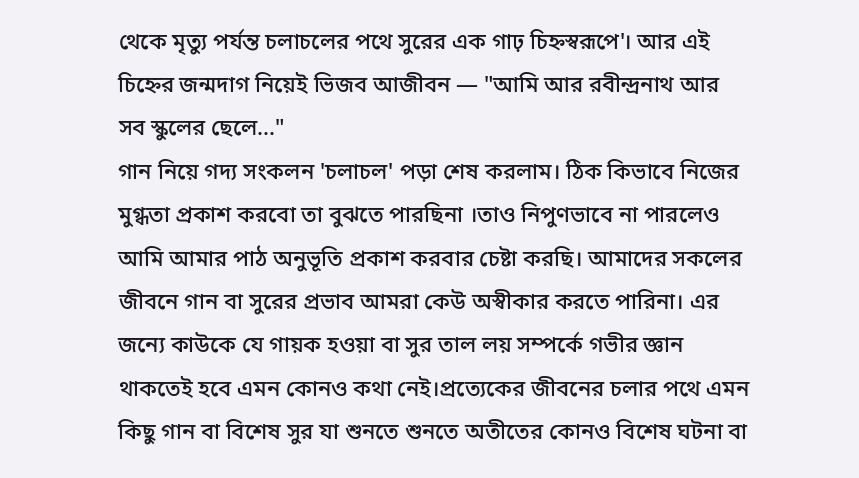থেকে মৃত্যু পর্যন্ত চলাচলের পথে সুরের এক গাঢ় চিহ্নস্বরূপে'। আর এই চিহ্নের জন্মদাগ নিয়েই ভিজব আজীবন ― "আমি আর রবীন্দ্রনাথ আর সব স্কুলের ছেলে..."
গান নিয়ে গদ্য সংকলন 'চলাচল' পড়া শেষ করলাম। ঠিক কিভাবে নিজের মুগ্ধতা প্রকাশ করবো তা বুঝতে পারছিনা ।তাও নিপুণভাবে না পারলেও আমি আমার পাঠ অনুভূতি প্রকাশ করবার চেষ্টা করছি। আমাদের সকলের জীবনে গান বা সুরের প্রভাব আমরা কেউ অস্বীকার করতে পারিনা। এর জন্যে কাউকে যে গায়ক হওয়া বা সুর তাল লয় সম্পর্কে গভীর জ্ঞান থাকতেই হবে এমন কোনও কথা নেই।প্রত্যেকের জীবনের চলার পথে এমন কিছু গান বা বিশেষ সুর যা শুনতে শুনতে অতীতের কোনও বিশেষ ঘটনা বা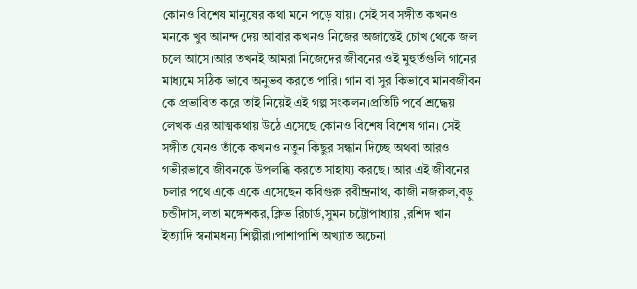কোনও বিশেষ মানুষের কথা মনে পড়ে যায়। সেই সব সঙ্গীত কখনও মনকে খুব আনন্দ দেয় আবার কখনও নিজের অজান্তেই চোখ থেকে জল চলে আসে।আর তখনই আমরা নিজেদের জীবনের ওই মুহুর্তগুলি গানের মাধ্যমে সঠিক ভাবে অনুভব করতে পারি। গান বা সুর কিভাবে মানবজীবন কে প্রভাবিত করে তাই নিয়েই এই গল্প সংকলন।প্রতিটি পর্বে শ্রদ্ধেয় লেখক এর আত্মকথায় উঠে এসেছে কোনও বিশেষ বিশেষ গান। সেই সঙ্গীত যেনও তাঁকে কখনও নতুন কিছুর সন্ধান দিচ্ছে অথবা আরও গভীরভাবে জীবনকে উপলব্ধি করতে সাহায্য করছে। আর এই জীবনের চলার পথে একে একে এসেছেন কবিগুরু রবীন্দ্রনাথ, কাজী নজরুল,বড়ু চন্ডীদাস,লতা মঙ্গেশকর,ক্লিভ রিচার্ড,সুমন চট্টোপাধ্যায় ,রশিদ খান ইত্যাদি স্বনামধন্য শিল্পীরা।পাশাপাশি অখ্যাত অচেনা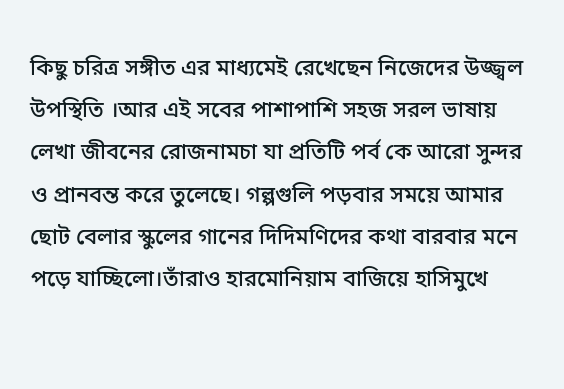কিছু চরিত্র সঙ্গীত এর মাধ্যমেই রেখেছেন নিজেদের উজ্জ্বল উপস্থিতি ।আর এই সবের পাশাপাশি সহজ সরল ভাষায় লেখা জীবনের রোজনামচা যা প্রতিটি পর্ব কে আরো সুন্দর ও প্রানবন্ত করে তুলেছে। গল্পগুলি পড়বার সময়ে আমার ছোট বেলার স্কুলের গানের দিদিমণিদের কথা বারবার মনে পড়ে যাচ্ছিলো।তাঁরাও হারমোনিয়াম বাজিয়ে হাসিমুখে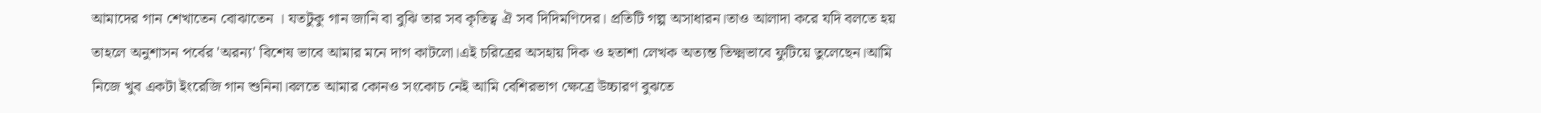আমাদের গান শেখাতেন বোঝাতেন । যতটুকু গান জানি বা বুঝি তার সব কৃতিত্ব ঐ সব দিদিমণিদের। প্রতিটি গল্প অসাধারন।তাও আলাদা করে যদি বলতে হয় তাহলে অনুশাসন পর্বের 'অরন্য' বিশেষ ভাবে আমার মনে দাগ কাটলো।এই চরিত্রের অসহায় দিক ও হতাশা লেখক অত্যন্ত তিক্ষ্মভাবে ফুটিয়ে তুলেছেন।আমি নিজে খুব একটা ইংরেজি গান শুনিনা।বলতে আমার কোনও সংকোচ নেই আমি বেশিরভাগ ক্ষেত্রে উচ্চারণ বুঝতে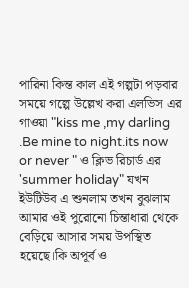পারিনা কিন্ত কাল এই গল্পটা পড়বার সময়ে গল্পে উল্লেখ করা এলভিস এর গাওয়া "kiss me ,my darling .Be mine to night.its now or never " ও ক্লিভ রিচার্ড এর 'summer holiday" যখন ইউটিউব এ শুনলাম তখন বুঝলাম আমার ওই পুরোনো চিন্তাধারা থেকে বেড়িয়ে আসার সময় উপস্থিত হয়েছে।কি অপূর্ব ও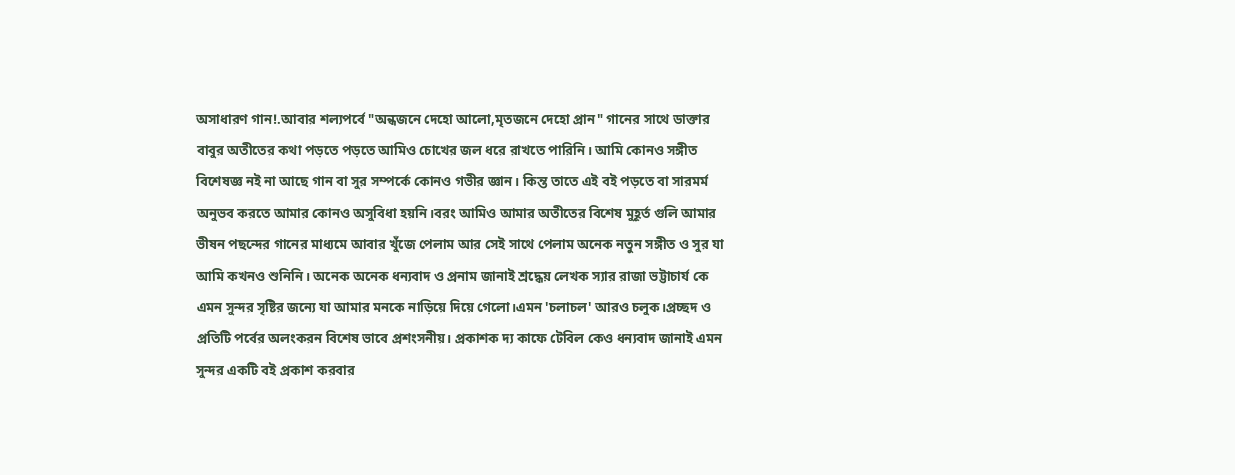অসাধারণ গান!.আবার শল্যপর্বে "অন্ধজনে দেহো আলো,মৃতজনে দেহো প্রান" গানের সাথে ডাক্তার বাবুর অতীতের কথা পড়তে পড়তে আমিও চোখের জল ধরে রাখতে পারিনি। আমি কোনও সঙ্গীত বিশেষজ্ঞ নই না আছে গান বা সুর সম্পর্কে কোনও গভীর জ্ঞান। কিন্ত তাতে এই বই পড়তে বা সারমর্ম অনুভব করতে আমার কোনও অসুবিধা হয়নি।বরং আমিও আমার অতীতের বিশেষ মুহূর্ত গুলি আমার ভীষন পছন্দের গানের মাধ্যমে আবার খুঁজে পেলাম আর সেই সাথে পেলাম অনেক নতুন সঙ্গীত ও সুর যা আমি কখনও শুনিনি। অনেক অনেক ধন্যবাদ ও প্রনাম জানাই শ্রদ্ধেয় লেখক স্যার রাজা ভট্টাচার্য কে এমন সুন্দর সৃষ্টির জন্যে যা আমার মনকে নাড়িয়ে দিয়ে গেলো।এমন 'চলাচল' আরও চলুক।প্রচ্ছদ ও প্রতিটি পর্বের অলংকরন বিশেষ ভাবে প্রশংসনীয়। প্রকাশক দ্য কাফে টেবিল কেও ধন্যবাদ জানাই এমন সুন্দর একটি বই প্রকাশ করবার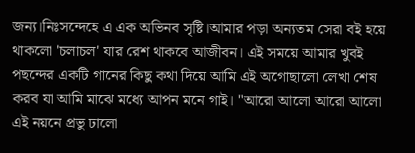জন্য।নিঃসন্দেহে এ এক অভিনব সৃষ্টি।আমার পড়া অন্যতম সেরা বই হয়ে থাকলো 'চলাচল' যার রেশ থাকবে আজীবন। এই সময়ে আমার খুবই পছন্দের একটি গানের কিছু কথা দিয়ে আমি এই অগোছালো লেখা শেষ করব যা আমি মাঝে মধ্যে আপন মনে গাই। "আরো আলো আরো আলো এই নয়নে প্রভু ঢালো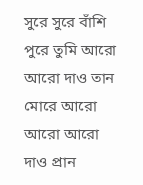সুরে সুরে বাঁশি পুরে তুমি আরো আরো দাও তান মোরে আরো আরো আরো দাও প্রান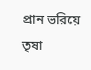প্রান ভরিয়ে তৃষা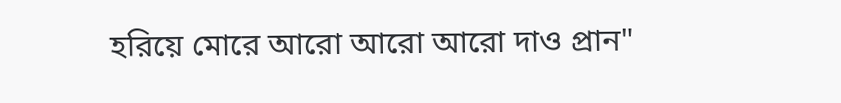হরিয়ে মোরে আরো আরো আরো দাও প্রান"